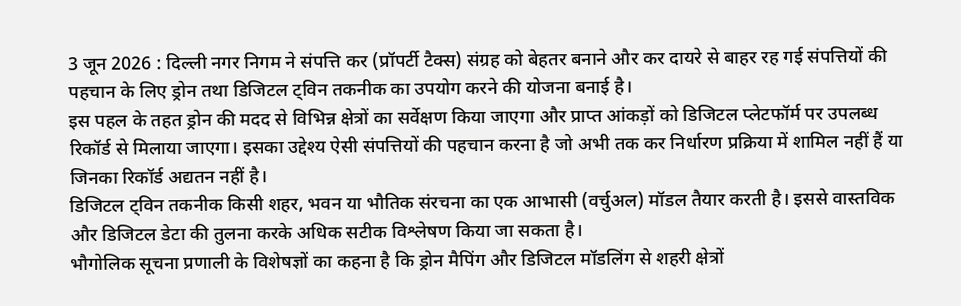3 जून 2026 : दिल्ली नगर निगम ने संपत्ति कर (प्रॉपर्टी टैक्स) संग्रह को बेहतर बनाने और कर दायरे से बाहर रह गई संपत्तियों की पहचान के लिए ड्रोन तथा डिजिटल ट्विन तकनीक का उपयोग करने की योजना बनाई है।
इस पहल के तहत ड्रोन की मदद से विभिन्न क्षेत्रों का सर्वेक्षण किया जाएगा और प्राप्त आंकड़ों को डिजिटल प्लेटफॉर्म पर उपलब्ध रिकॉर्ड से मिलाया जाएगा। इसका उद्देश्य ऐसी संपत्तियों की पहचान करना है जो अभी तक कर निर्धारण प्रक्रिया में शामिल नहीं हैं या जिनका रिकॉर्ड अद्यतन नहीं है।
डिजिटल ट्विन तकनीक किसी शहर, भवन या भौतिक संरचना का एक आभासी (वर्चुअल) मॉडल तैयार करती है। इससे वास्तविक और डिजिटल डेटा की तुलना करके अधिक सटीक विश्लेषण किया जा सकता है।
भौगोलिक सूचना प्रणाली के विशेषज्ञों का कहना है कि ड्रोन मैपिंग और डिजिटल मॉडलिंग से शहरी क्षेत्रों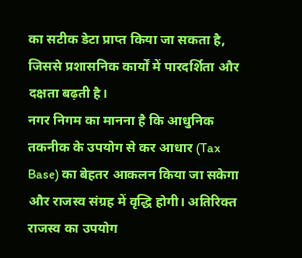का सटीक डेटा प्राप्त किया जा सकता है, जिससे प्रशासनिक कार्यों में पारदर्शिता और दक्षता बढ़ती है।
नगर निगम का मानना है कि आधुनिक तकनीक के उपयोग से कर आधार (Tax Base) का बेहतर आकलन किया जा सकेगा और राजस्व संग्रह में वृद्धि होगी। अतिरिक्त राजस्व का उपयोग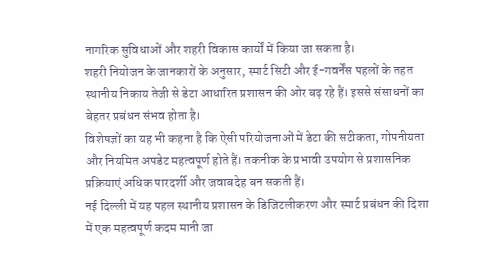नागरिक सुविधाओं और शहरी विकास कार्यों में किया जा सकता है।
शहरी नियोजन के जानकारों के अनुसार, स्मार्ट सिटी और ई-गवर्नेंस पहलों के तहत स्थानीय निकाय तेजी से डेटा आधारित प्रशासन की ओर बढ़ रहे हैं। इससे संसाधनों का बेहतर प्रबंधन संभव होता है।
विशेषज्ञों का यह भी कहना है कि ऐसी परियोजनाओं में डेटा की सटीकता, गोपनीयता और नियमित अपडेट महत्वपूर्ण होते हैं। तकनीक के प्रभावी उपयोग से प्रशासनिक प्रक्रियाएं अधिक पारदर्शी और जवाबदेह बन सकती हैं।
नई दिल्ली में यह पहल स्थानीय प्रशासन के डिजिटलीकरण और स्मार्ट प्रबंधन की दिशा में एक महत्वपूर्ण कदम मानी जा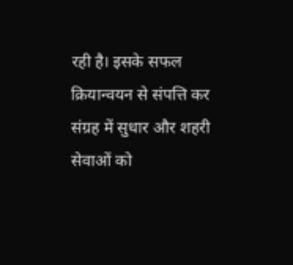रही है। इसके सफल क्रियान्वयन से संपत्ति कर संग्रह में सुधार और शहरी सेवाओं को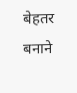बेहतर बनाने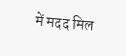में मदद मिल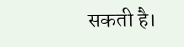सकती है।